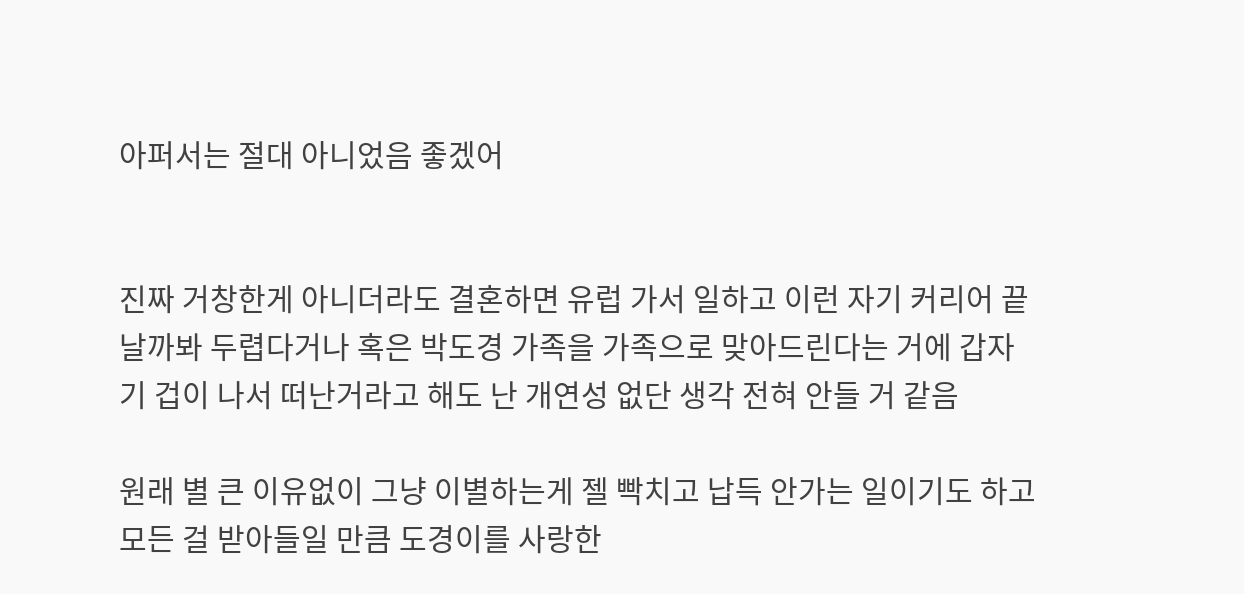아퍼서는 절대 아니었음 좋겠어


진짜 거창한게 아니더라도 결혼하면 유럽 가서 일하고 이런 자기 커리어 끝날까봐 두렵다거나 혹은 박도경 가족을 가족으로 맞아드린다는 거에 갑자기 겁이 나서 떠난거라고 해도 난 개연성 없단 생각 전혀 안들 거 같음

원래 별 큰 이유없이 그냥 이별하는게 젤 빡치고 납득 안가는 일이기도 하고
모든 걸 받아들일 만큼 도경이를 사랑한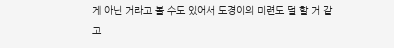게 아닌 거라고 볼 수도 있어서 도경이의 미련도 덜 할 거 같고